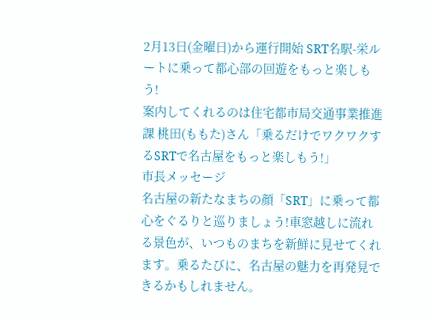2月13日(金曜日)から運行開始 SRT名駅-栄ルートに乗って都心部の回遊をもっと楽しもう!
案内してくれるのは住宅都市局交通事業推進課 桃田(ももた)さん「乗るだけでワクワクするSRTで名古屋をもっと楽しもう!」
市長メッセージ
名古屋の新たなまちの顔「SRT」に乗って都心をぐるりと巡りましょう!車窓越しに流れる景色が、いつものまちを新鮮に見せてくれます。乗るたびに、名古屋の魅力を再発見できるかもしれません。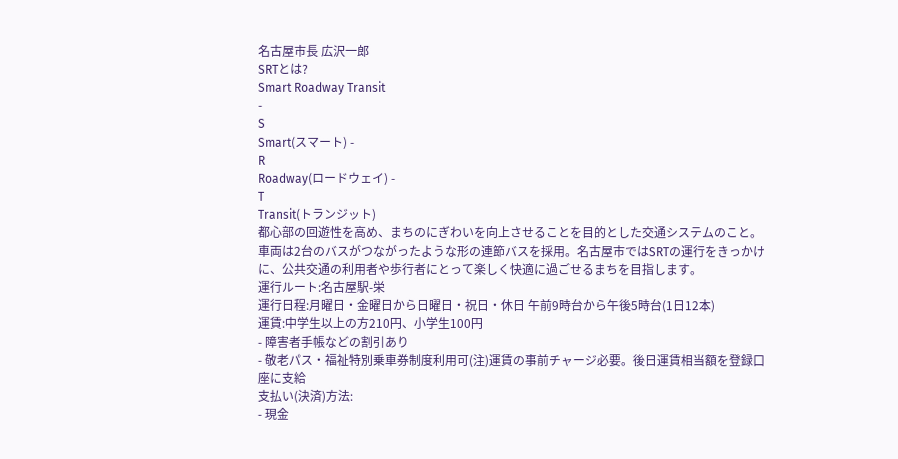名古屋市長 広沢一郎
SRTとは?
Smart Roadway Transit
-
S
Smart(スマート) -
R
Roadway(ロードウェイ) -
T
Transit(トランジット)
都心部の回遊性を高め、まちのにぎわいを向上させることを目的とした交通システムのこと。車両は2台のバスがつながったような形の連節バスを採用。名古屋市ではSRTの運行をきっかけに、公共交通の利用者や歩行者にとって楽しく快適に過ごせるまちを目指します。
運行ルート:名古屋駅-栄
運行日程:月曜日・金曜日から日曜日・祝日・休日 午前9時台から午後5時台(1日12本)
運賃:中学生以上の方210円、小学生100円
- 障害者手帳などの割引あり
- 敬老パス・福祉特別乗車券制度利用可(注)運賃の事前チャージ必要。後日運賃相当額を登録口座に支給
支払い(決済)方法:
- 現金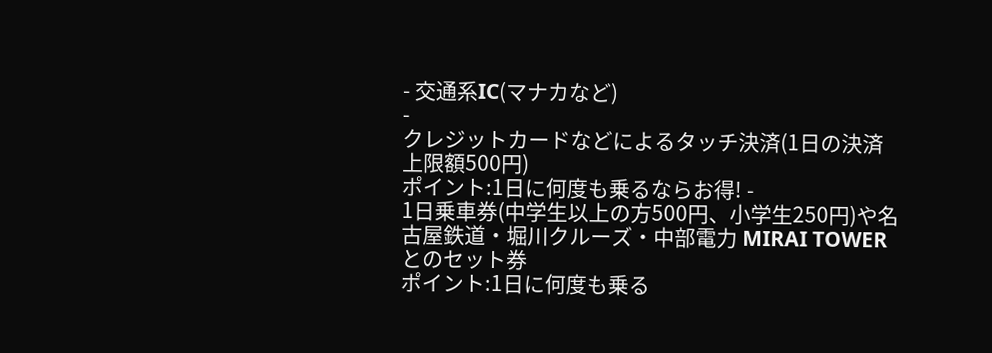- 交通系IC(マナカなど)
-
クレジットカードなどによるタッチ決済(1日の決済上限額500円)
ポイント:1日に何度も乗るならお得! -
1日乗車券(中学生以上の方500円、小学生250円)や名古屋鉄道・堀川クルーズ・中部電力 MIRAI TOWERとのセット券
ポイント:1日に何度も乗る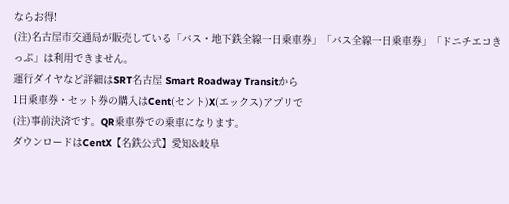ならお得!
(注)名古屋市交通局が販売している「バス・地下鉄全線一日乗車券」「バス全線一日乗車券」「ドニチエコきっぷ」は利用できません。
運行ダイヤなど詳細はSRT名古屋 Smart Roadway Transitから
1日乗車券・セット券の購入はCent(セント)X(エックス)アプリで
(注)事前決済です。QR乗車券での乗車になります。
ダウンロードはCentX【名鉄公式】愛知&岐阜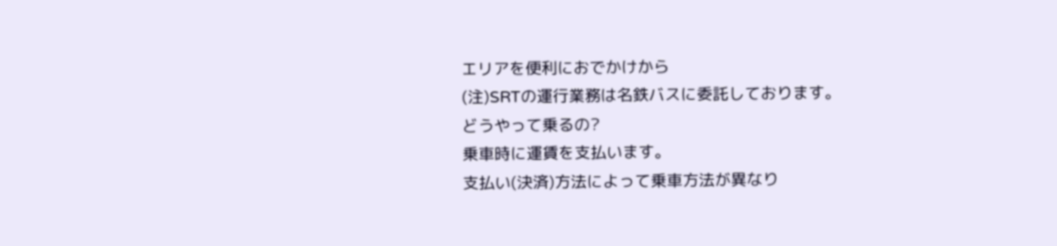エリアを便利におでかけから
(注)SRTの運行業務は名鉄バスに委託しております。
どうやって乗るの?
乗車時に運賃を支払います。
支払い(決済)方法によって乗車方法が異なり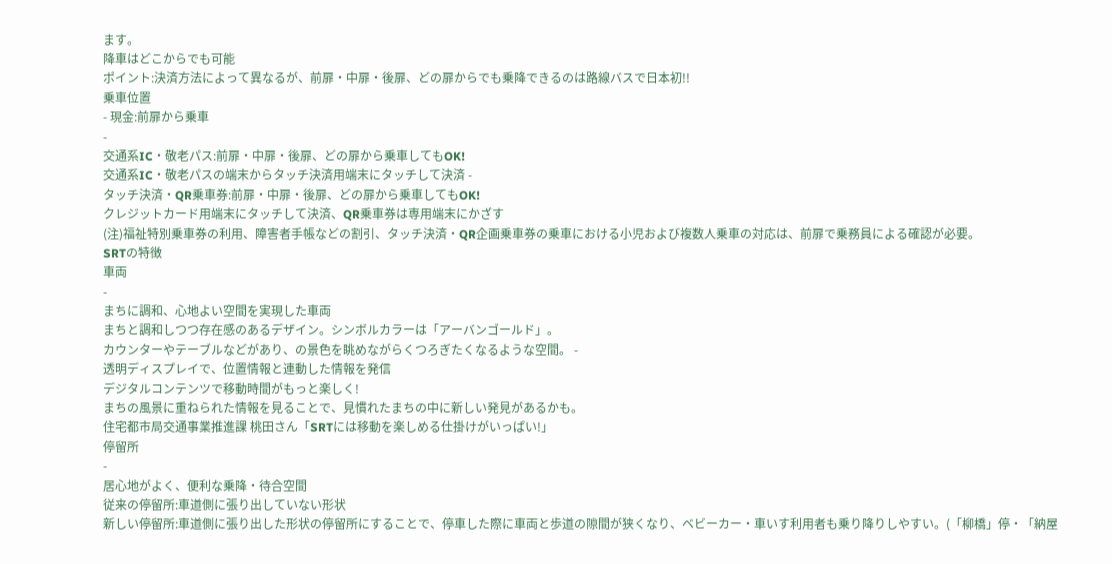ます。
降車はどこからでも可能
ポイント:決済方法によって異なるが、前扉・中扉・後扉、どの扉からでも乗降できるのは路線バスで日本初!!
乗車位置
- 現金:前扉から乗車
-
交通系IC・敬老パス:前扉・中扉・後扉、どの扉から乗車してもOK!
交通系IC・敬老パスの端末からタッチ決済用端末にタッチして決済 -
タッチ決済・QR乗車券:前扉・中扉・後扉、どの扉から乗車してもOK!
クレジットカード用端末にタッチして決済、QR乗車券は専用端末にかざす
(注)福祉特別乗車券の利用、障害者手帳などの割引、タッチ決済・QR企画乗車券の乗車における小児および複数人乗車の対応は、前扉で乗務員による確認が必要。
SRTの特徴
車両
-
まちに調和、心地よい空間を実現した車両
まちと調和しつつ存在感のあるデザイン。シンボルカラーは「アーバンゴールド」。
カウンターやテーブルなどがあり、の景色を眺めながらくつろぎたくなるような空間。 -
透明ディスプレイで、位置情報と連動した情報を発信
デジタルコンテンツで移動時間がもっと楽しく!
まちの風景に重ねられた情報を見ることで、見慣れたまちの中に新しい発見があるかも。
住宅都市局交通事業推進課 桃田さん「SRTには移動を楽しめる仕掛けがいっぱい!」
停留所
-
居心地がよく、便利な乗降・待合空間
従来の停留所:車道側に張り出していない形状
新しい停留所:車道側に張り出した形状の停留所にすることで、停車した際に車両と歩道の隙間が狭くなり、ベビーカー・車いす利用者も乗り降りしやすい。(「柳橋」停・「納屋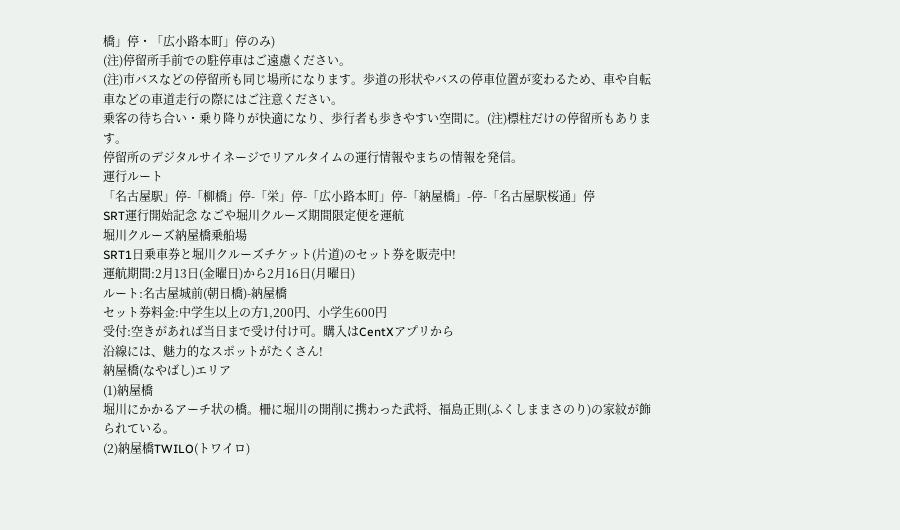橋」停・「広小路本町」停のみ)
(注)停留所手前での駐停車はご遠慮ください。
(注)市バスなどの停留所も同じ場所になります。歩道の形状やバスの停車位置が変わるため、車や自転車などの車道走行の際にはご注意ください。
乗客の待ち合い・乗り降りが快適になり、歩行者も歩きやすい空間に。(注)標柱だけの停留所もあります。
停留所のデジタルサイネージでリアルタイムの運行情報やまちの情報を発信。
運行ルート
「名古屋駅」停-「柳橋」停-「栄」停-「広小路本町」停-「納屋橋」-停-「名古屋駅桜通」停
SRT運行開始記念 なごや堀川クルーズ期間限定便を運航
堀川クルーズ納屋橋乗船場
SRT1日乗車券と堀川クルーズチケット(片道)のセット券を販売中!
運航期間:2月13日(金曜日)から2月16日(月曜日)
ルート:名古屋城前(朝日橋)-納屋橋
セット券料金:中学生以上の方1,200円、小学生600円
受付:空きがあれば当日まで受け付け可。購入はCentXアプリから
沿線には、魅力的なスポットがたくさん!
納屋橋(なやばし)エリア
(1)納屋橋
堀川にかかるアーチ状の橋。柵に堀川の開削に携わった武将、福島正則(ふくしままさのり)の家紋が飾られている。
(2)納屋橋TWILO(トワイロ)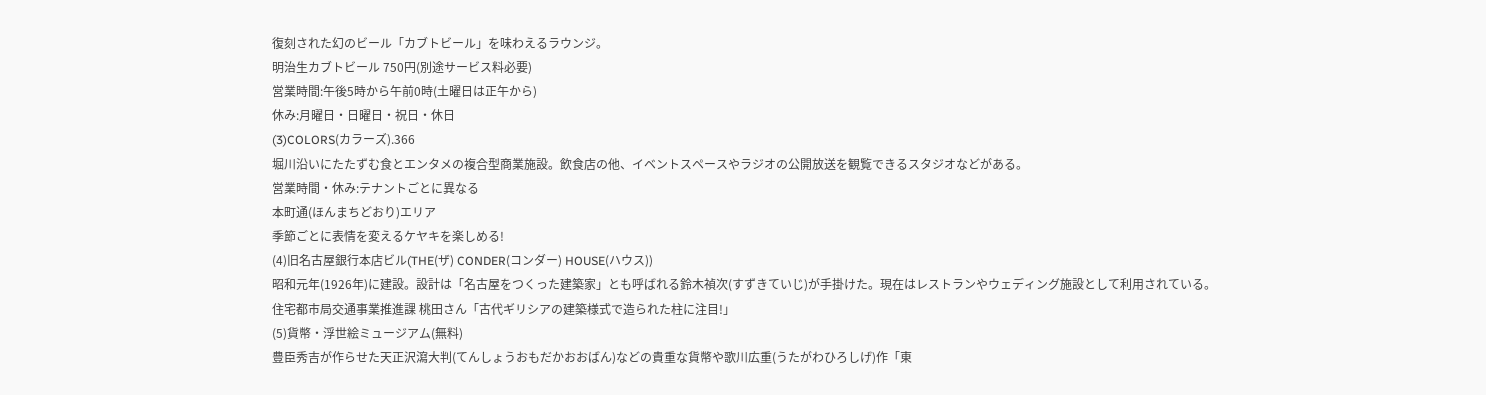復刻された幻のビール「カブトビール」を味わえるラウンジ。
明治生カブトビール 750円(別途サービス料必要)
営業時間:午後5時から午前0時(土曜日は正午から)
休み:月曜日・日曜日・祝日・休日
(3)COLORS(カラーズ).366
堀川沿いにたたずむ食とエンタメの複合型商業施設。飲食店の他、イベントスペースやラジオの公開放送を観覧できるスタジオなどがある。
営業時間・休み:テナントごとに異なる
本町通(ほんまちどおり)エリア
季節ごとに表情を変えるケヤキを楽しめる!
(4)旧名古屋銀行本店ビル(THE(ザ) CONDER(コンダー) HOUSE(ハウス))
昭和元年(1926年)に建設。設計は「名古屋をつくった建築家」とも呼ばれる鈴木禎次(すずきていじ)が手掛けた。現在はレストランやウェディング施設として利用されている。
住宅都市局交通事業推進課 桃田さん「古代ギリシアの建築様式で造られた柱に注目!」
(5)貨幣・浮世絵ミュージアム(無料)
豊臣秀吉が作らせた天正沢瀉大判(てんしょうおもだかおおばん)などの貴重な貨幣や歌川広重(うたがわひろしげ)作「東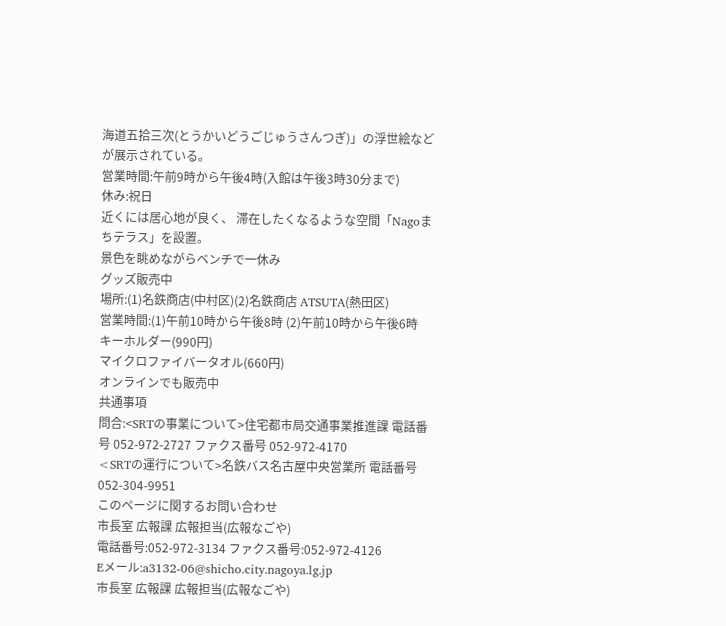海道五拾三次(とうかいどうごじゅうさんつぎ)」の浮世絵などが展示されている。
営業時間:午前9時から午後4時(入館は午後3時30分まで)
休み:祝日
近くには居心地が良く、 滞在したくなるような空間「Nagoまちテラス」を設置。
景色を眺めながらベンチで一休み
グッズ販売中
場所:(1)名鉄商店(中村区)(2)名鉄商店 ATSUTA(熱田区)
営業時間:(1)午前10時から午後8時 (2)午前10時から午後6時
キーホルダー(990円)
マイクロファイバータオル(660円)
オンラインでも販売中
共通事項
問合:<SRTの事業について>住宅都市局交通事業推進課 電話番号 052-972-2727 ファクス番号 052-972-4170
<SRTの運行について>名鉄バス名古屋中央営業所 電話番号 052-304-9951
このページに関するお問い合わせ
市長室 広報課 広報担当(広報なごや)
電話番号:052-972-3134 ファクス番号:052-972-4126
Eメール:a3132-06@shicho.city.nagoya.lg.jp
市長室 広報課 広報担当(広報なごや)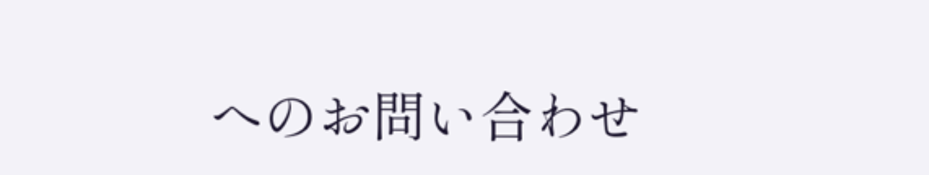へのお問い合わせ